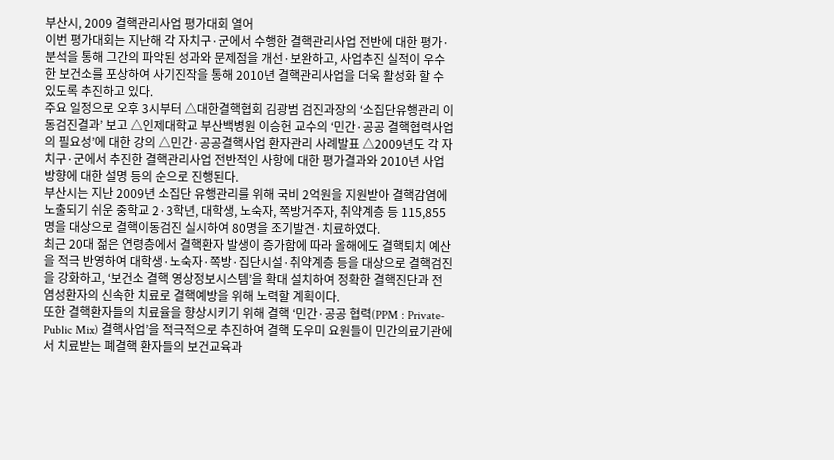부산시, 2009 결핵관리사업 평가대회 열어
이번 평가대회는 지난해 각 자치구·군에서 수행한 결핵관리사업 전반에 대한 평가·분석을 통해 그간의 파악된 성과와 문제점을 개선·보완하고, 사업추진 실적이 우수한 보건소를 포상하여 사기진작을 통해 2010년 결핵관리사업을 더욱 활성화 할 수 있도록 추진하고 있다.
주요 일정으로 오후 3시부터 △대한결핵협회 김광범 검진과장의 ‘소집단유행관리 이동검진결과’ 보고 △인제대학교 부산백병원 이승헌 교수의 ‘민간·공공 결핵협력사업의 필요성’에 대한 강의 △민간·공공결핵사업 환자관리 사례발표 △2009년도 각 자치구·군에서 추진한 결핵관리사업 전반적인 사항에 대한 평가결과와 2010년 사업방향에 대한 설명 등의 순으로 진행된다.
부산시는 지난 2009년 소집단 유행관리를 위해 국비 2억원을 지원받아 결핵감염에 노출되기 쉬운 중학교 2·3학년, 대학생, 노숙자, 쪽방거주자, 취약계층 등 115,855명을 대상으로 결핵이동검진 실시하여 80명을 조기발견·치료하였다.
최근 20대 젊은 연령층에서 결핵환자 발생이 증가함에 따라 올해에도 결핵퇴치 예산을 적극 반영하여 대학생·노숙자·쪽방·집단시설·취약계층 등을 대상으로 결핵검진을 강화하고, ‘보건소 결핵 영상정보시스템’을 확대 설치하여 정확한 결핵진단과 전염성환자의 신속한 치료로 결핵예방을 위해 노력할 계획이다.
또한 결핵환자들의 치료율을 향상시키기 위해 결핵 ‘민간·공공 협력(PPM : Private-Public Mix) 결핵사업’을 적극적으로 추진하여 결핵 도우미 요원들이 민간의료기관에서 치료받는 폐결핵 환자들의 보건교육과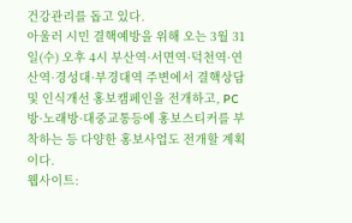건강관리를 돕고 있다.
아울러 시민 결핵예방을 위해 오는 3월 31일(수) 오후 4시 부산역·서면역·덕천역·연산역·경성대·부경대역 주변에서 결핵상담 및 인식개선 홍보캠페인을 전개하고, PC방·노래방·대중교통등에 홍보스티커를 부착하는 등 다양한 홍보사업도 전개할 계획이다.
웹사이트: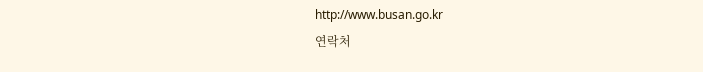http://www.busan.go.kr
연락처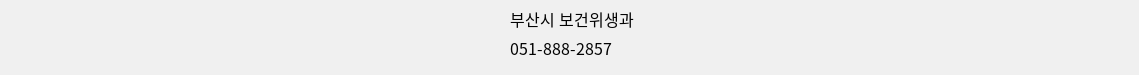부산시 보건위생과
051-888-2857